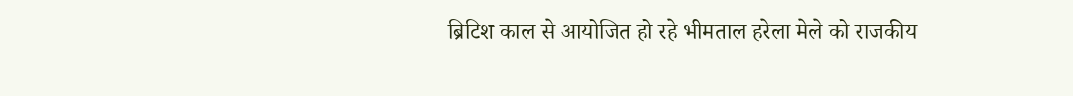ब्रिटिश काल से आयोजित हो रहे भीमताल हरेला मेले को राजकीय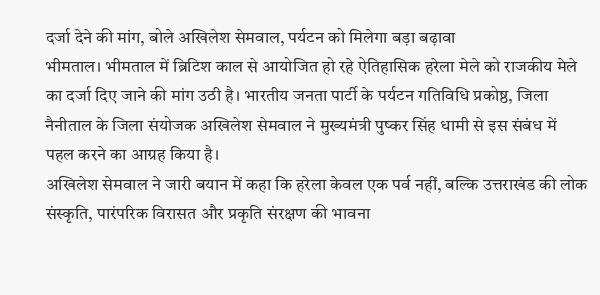दर्जा देने की मांग, बोले अखिलेश सेमवाल, पर्यटन को मिलेगा बड़ा बढ़ावा
भीमताल। भीमताल में ब्रिटिश काल से आयोजित हो रहे ऐतिहासिक हरेला मेले को राजकीय मेले का दर्जा दिए जाने की मांग उठी है। भारतीय जनता पार्टी के पर्यटन गतिविधि प्रकोष्ठ, जिला नैनीताल के जिला संयोजक अखिलेश सेमवाल ने मुख्यमंत्री पुष्कर सिंह धामी से इस संबंध में पहल करने का आग्रह किया है।
अखिलेश सेमवाल ने जारी बयान में कहा कि हरेला केवल एक पर्व नहीं, बल्कि उत्तराखंड की लोक संस्कृति, पारंपरिक विरासत और प्रकृति संरक्षण की भावना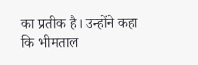का प्रतीक है। उन्होंने कहा कि भीमताल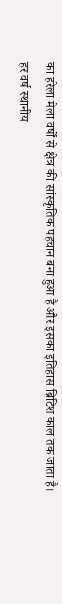का हरेला मेला वर्षों से क्षेत्र की सांस्कृतिक पहचान बना हुआ है और इसका इतिहास ब्रिटिश काल तक जाता है। हर वर्ष स्थानीय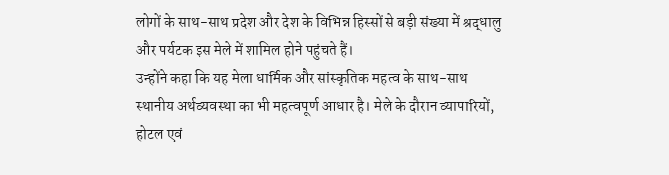लोगों के साथ-साथ प्रदेश और देश के विभिन्न हिस्सों से बड़ी संख्या में श्रद्धालु और पर्यटक इस मेले में शामिल होने पहुंचते हैं।
उन्होंने कहा कि यह मेला धार्मिक और सांस्कृतिक महत्व के साथ-साथ स्थानीय अर्थव्यवस्था का भी महत्वपूर्ण आधार है। मेले के दौरान व्यापारियों, होटल एवं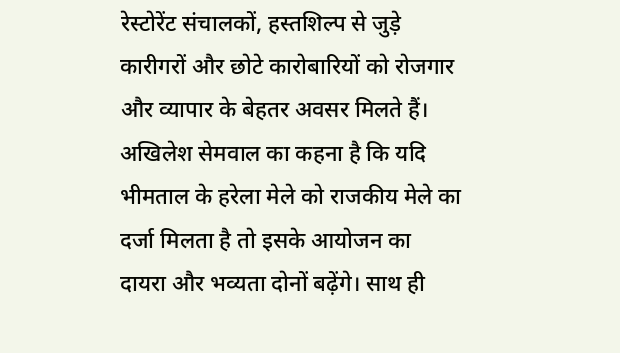रेस्टोरेंट संचालकों, हस्तशिल्प से जुड़े कारीगरों और छोटे कारोबारियों को रोजगार और व्यापार के बेहतर अवसर मिलते हैं।
अखिलेश सेमवाल का कहना है कि यदि भीमताल के हरेला मेले को राजकीय मेले का दर्जा मिलता है तो इसके आयोजन का दायरा और भव्यता दोनों बढ़ेंगे। साथ ही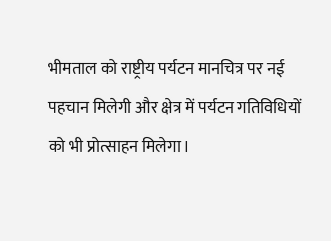भीमताल को राष्ट्रीय पर्यटन मानचित्र पर नई पहचान मिलेगी और क्षेत्र में पर्यटन गतिविधियों को भी प्रोत्साहन मिलेगा।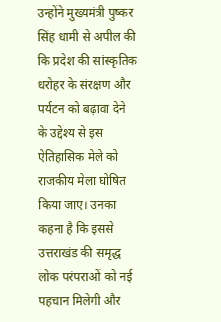उन्होंने मुख्यमंत्री पुष्कर सिंह धामी से अपील की कि प्रदेश की सांस्कृतिक धरोहर के संरक्षण और पर्यटन को बढ़ावा देने के उद्देश्य से इस ऐतिहासिक मेले को राजकीय मेला घोषित किया जाए। उनका कहना है कि इससे उत्तराखंड की समृद्ध लोक परंपराओं को नई पहचान मिलेगी और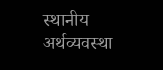स्थानीय अर्थव्यवस्था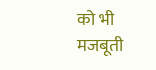को भी मजबूती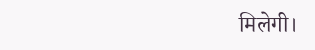मिलेगी।